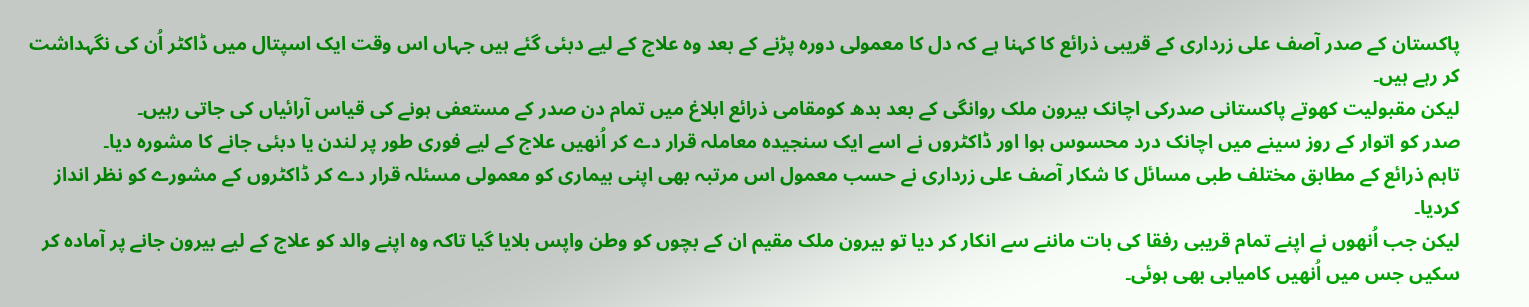پاکستان کے صدر آصف علی زرداری کے قریبی ذرائع کا کہنا ہے کہ دل کا معمولی دورہ پڑنے کے بعد وہ علاج کے لیے دبئی گئے ہیں جہاں اس وقت ایک اسپتال میں ڈاکٹر اُن کی نگہداشت کر رہے ہیں۔
لیکن مقبولیت کھوتے پاکستانی صدرکی اچانک بیرون ملک روانگی کے بعد بدھ کومقامی ذرائع ابلاغ میں تمام دن صدر کے مستعفی ہونے کی قیاس آرائیاں کی جاتی رہیں۔
صدر کو اتوار کے روز سینے میں اچانک درد محسوس ہوا اور ڈاکٹروں نے اسے ایک سنجیدہ معاملہ قرار دے کر اُنھیں علاج کے لیے فوری طور پر لندن یا دبئی جانے کا مشورہ دیا۔
تاہم ذرائع کے مطابق مختلف طبی مسائل کا شکار آصف علی زرداری نے حسب معمول اس مرتبہ بھی اپنی بیماری کو معمولی مسئلہ قرار دے کر ڈاکٹروں کے مشورے کو نظر انداز کردیا۔
لیکن جب اُنھوں نے اپنے تمام قریبی رفقا کی بات ماننے سے انکار کر دیا تو بیرون ملک مقیم ان کے بچوں کو وطن واپس بلایا گیا تاکہ وہ اپنے والد کو علاج کے لیے بیرون جانے پر آمادہ کر سکیں جس میں اُنھیں کامیابی بھی ہوئی۔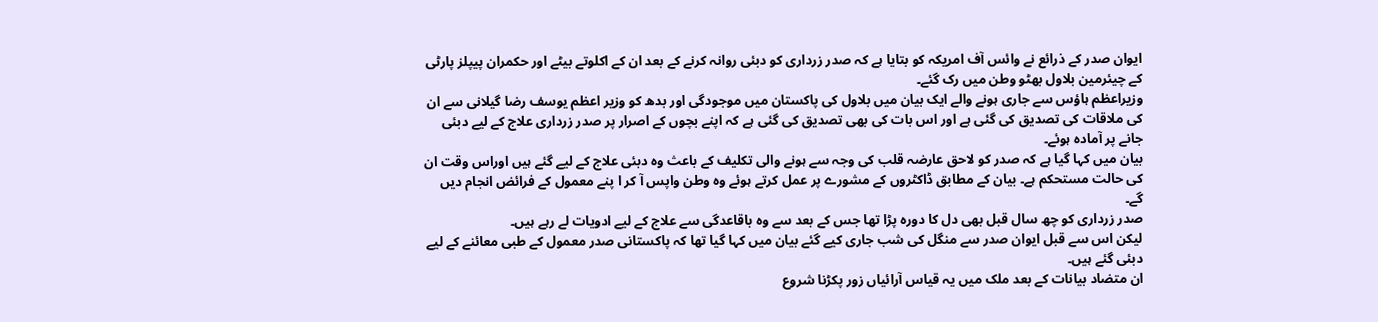ایوان صدر کے ذرائع نے وائس آف امریکہ کو بتایا ہے کہ صدر زرداری کو دبئی روانہ کرنے کے بعد ان کے اکلوتے بیٹے اور حکمران پیپلز پارٹی کے چیئرمین بلاول بھٹو وطن میں رک گئے۔
وزیراعظم ہاؤس سے جاری ہونے والے ایک بیان میں بلاول کی پاکستان میں موجودگی اور بدھ کو وزیر اعظم یوسف رضا گیلانی سے ان کی ملاقات کی تصدیق کی گئی ہے اور اس بات کی بھی تصدیق کی گئی ہے کہ اپنے بچوں کے اصرار پر صدر زرداری علاج کے لیے دبئی جانے پر آمادہ ہوئے۔
بیان میں کہا گیا ہے کہ صدر کو لاحق عارضہ قلب کی وجہ سے ہونے والی تکلیف کے باعث وہ دبئی علاج کے لیے گئے ہیں اوراس وقت ان کی حالت مستحکم ہے۔ بیان کے مطابق ڈاکٹروں کے مشورے پر عمل کرتے ہوئے وہ وطن واپس آ کر ا پنے معمول کے فرائض انجام دیں گے۔
صدر زرداری کو چھ سال قبل بھی دل کا دورہ پڑا تھا جس کے بعد سے وہ باقاعدگی سے علاج کے لیے ادویات لے رہے ہیں۔
لیکن اس سے قبل ایوان صدر سے منگل کی شب جاری کیے گئے بیان میں کہا گیا تھا کہ پاکستانی صدر معمول کے طبی معائنے کے لیے دبئی گئے ہیں۔
ان متضاد بیانات کے بعد ملک میں یہ قیاس آرائیاں زور پکڑنا شروع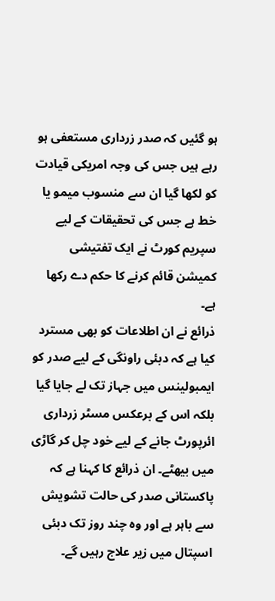ہو گئیں کہ صدر زرداری مستعفی ہو رہے ہیں جس کی وجہ امریکی قیادت کو لکھا گیا ان سے منسوب میمو یا خط ہے جس کی تحقیقات کے لیے سپریم کورٹ نے ایک تفتیشی کمیشن قائم کرنے کا حکم دے رکھا ہے۔
ذرائع نے ان اطلاعات کو بھی مسترد کیا ہے کہ دبئی راونگی کے لیے صدر کو ایمبولینس میں جہاز تک لے جایا گیا بلکہ اس کے برعکس مسٹر زرداری ائرپورٹ جانے کے لیے خود چل کر گاڑی میں بیھٹے۔ ان ذرائع کا کہنا ہے کہ پاکستانی صدر کی حالت تشویش سے باہر ہے اور وہ چند روز تک دبئی اسپتال میں زیر علاج رہیں گے۔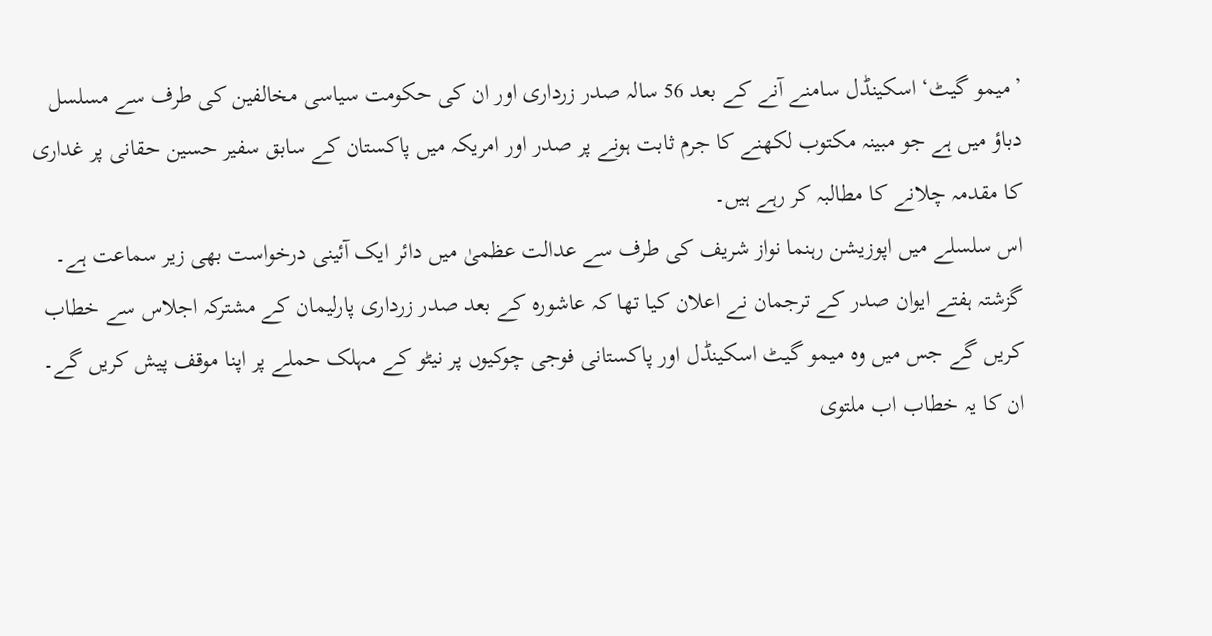’میمو گیٹ‘ اسکینڈل سامنے آنے کے بعد 56 سالہ صدر زرداری اور ان کی حکومت سیاسی مخالفین کی طرف سے مسلسل دباؤ میں ہے جو مبینہ مکتوب لکھنے کا جرم ثابت ہونے پر صدر اور امریکہ میں پاکستان کے سابق سفیر حسین حقانی پر غداری کا مقدمہ چلانے کا مطالبہ کر رہے ہیں۔
اس سلسلے میں اپوزیشن رہنما نواز شریف کی طرف سے عدالت عظمیٰ میں دائر ایک آئینی درخواست بھی زیر سماعت ہے۔
گزشتہ ہفتے ایوان صدر کے ترجمان نے اعلان کیا تھا کہ عاشورہ کے بعد صدر زرداری پارلیمان کے مشترکہ اجلاس سے خطاب کریں گے جس میں وہ میمو گیٹ اسکینڈل اور پاکستانی فوجی چوکیوں پر نیٹو کے مہلک حملے پر اپنا موقف پیش کریں گے۔ ان کا یہ خطاب اب ملتوی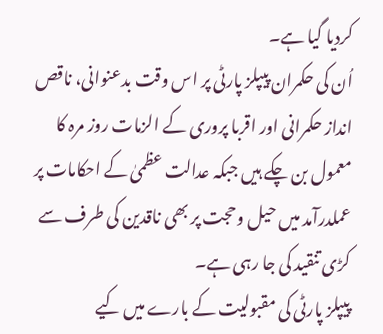کردیا گیا ہے۔
اُن کی حکمران پیپلز پارٹی پر اس وقت بدعنوانی، ناقص انداز حکمرانی اور اقربا پروری کے الزمات روز مرہ کا معمول بن چکے ہیں جبکہ عدالت عظمیٰ کے احکامات پر عملدرآمد میں حیل وحجت پر بھی ناقدین کی طرف سے کڑی تنقید کی جا رہی ہے۔
پیپلز پارٹی کی مقبولیت کے بارے میں کیے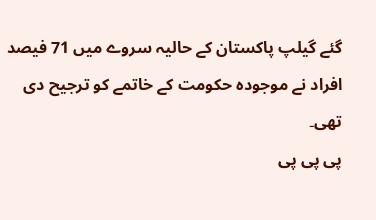گئے گیلپ پاکستان کے حالیہ سروے میں 71 فیصد افراد نے موجودہ حکومت کے خاتمے کو ترجیح دی تھی۔
پی پی پی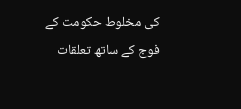کی مخلوط حکومت کے فوج کے ساتھ تعلقات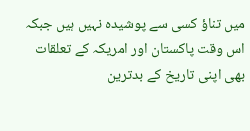میں تناؤ کسی سے پوشیدہ نہیں ہیں جبکہ اس وقت پاکستان اور امریکہ کے تعلقات بھی اپنی تاریخ کے بدترین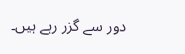دور سے گزر رہے ہیں۔